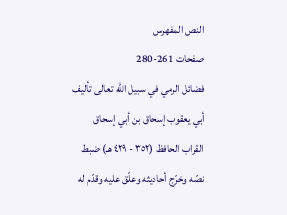النص المفهرس
صفحات 261-280
فضائل الرمي في سبيل الله تعالى تأليف أبي يعقوب إسحاق بن أبي إسحاق القراب الحافظ (٣٥٢ - ٤٢٩ هـ) ضبط نصّه وخرّج أحاديثه وعلّق عليه وقدّم له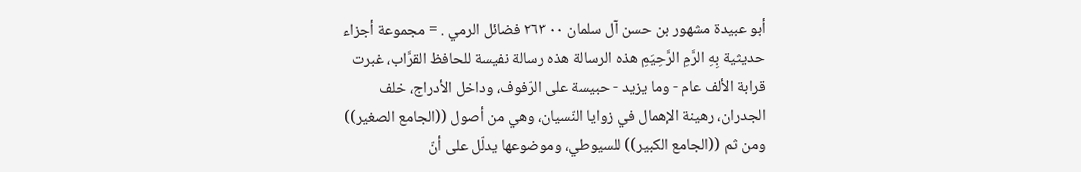أبو عبيدة مشهور بن حسن آل سلمان ٠٠ ٢٦٣ فضائل الرمي . = مجموعة أجزاء حديثية بِهِ الرَّمِ الرَّحِيَمِ هذه الرسالة هذه رسالة نفيسة للحافظ القرَّاب، غبرت قرابة الألف عام - وما يزيد - حبيسة على الرّفوف، وداخل الأدراج، خلف الجدران، رهينة الإهمال في زوايا النّسيان، وهي من أصول ((الجامع الصغير)) ومن ثم ((الجامع الكبير)) للسيوطي، وموضوعها يدلّل على أنّ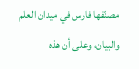مصنّفها فارس في ميدان العلم والبيان، وعلى أن هذه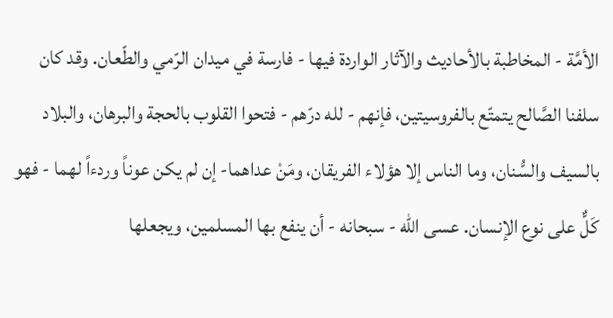الأمَّة - المخاطبة بالأحاديث والآثار الواردة فيها - فارسة في ميدان الرّمي والطّعان. وقد كان سلفنا الصَّالح يتمتّع بالفروسيتين، فإنهم - لله درّهم - فتحوا القلوب بالحجة والبرهان، والبلاد بالسيف والسُّنان، وما الناس إلا هؤلاء الفريقان، ومَنْ عداهما- إن لم يكن عوناً وردءاً لهما - فهو كَلٌّ على نوع الإنسان. عسى الله - سبحانه - أن ينفع بها المسلمين، ويجعلها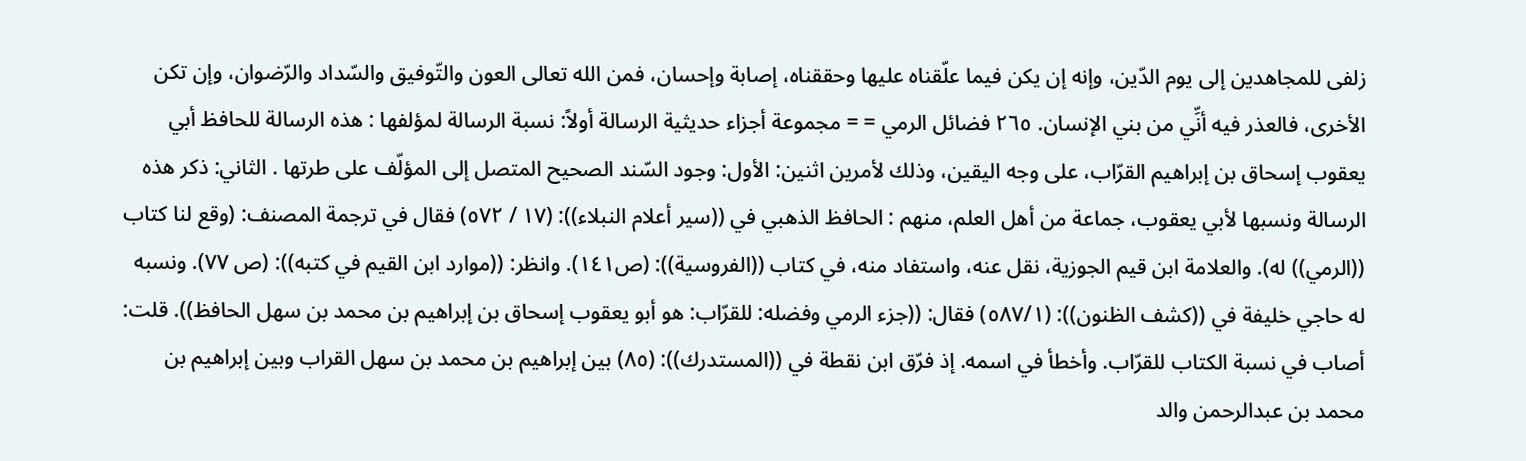زلفى للمجاهدين إلى يوم الدّين، وإنه إن يكن فيما علّقناه عليها وحققناه، إصابة وإحسان، فمن الله تعالى العون والتّوفيق والسّداد والرّضوان، وإن تكن الأخرى، فالعذر فيه أنِّي من بني الإنسان. ٢٦٥ فضائل الرمي = = مجموعة أجزاء حديثية الرسالة أولاً: نسبة الرسالة لمؤلفها : هذه الرسالة للحافظ أبي يعقوب إسحاق بن إبراهيم القرّاب، على وجه اليقين، وذلك لأمرين اثنين: الأول: وجود السّند الصحيح المتصل إلى المؤلّف على طرتها . الثاني: ذكر هذه الرسالة ونسبها لأبي يعقوب، جماعة من أهل العلم، منهم : الحافظ الذهبي في ((سير أعلام النبلاء)): (١٧ / ٥٧٢) فقال في ترجمة المصنف: (وقع لنا كتاب ((الرمي)) له). والعلامة ابن قيم الجوزية، نقل عنه، واستفاد منه، في كتاب ((الفروسية)): (ص١٤١). وانظر: ((موارد ابن القيم في كتبه)): (ص ٧٧). ونسبه له حاجي خليفة في ((كشف الظنون)): (٥٨٧/١) فقال: ((جزء الرمي وفضله: للقرّاب: هو أبو يعقوب إسحاق بن إبراهيم بن محمد بن سهل الحافظ)). قلت: أصاب في نسبة الكتاب للقرّاب. وأخطأ في اسمه. إذ فرّق ابن نقطة في ((المستدرك)): (٨٥) بين إبراهيم بن محمد بن سهل القراب وبين إبراهيم بن محمد بن عبدالرحمن والد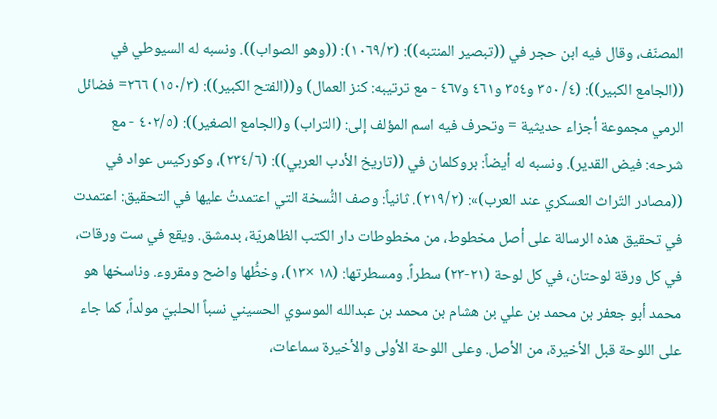المصنّف، وقال فيه ابن حجر في ((تبصير المنتبه)): (١٠٦٩/٣): ((وهو الصواب)). ونسبه له السيوطي في ((الجامع الكبير)): (٤/ ٣٥٠ و٣٥٤ و٤٦١ و٤٦٧ - مع ترتيبه: كنز العمال) و((الفتح الكبير)): (١٥٠/٣) ٢٦٦= فضائل الرمي مجموعة أجزاء حديثية = وتحرف فيه اسم المؤلف إلى: (التراب) و(الجامع الصغير)): (٤٠٢/٥ - مع شرحه: فيض القدير). ونسبه له أيضاً: بروكلمان في ((تاريخ الأدب العربي)): (٢٣٤/٦)، وكوركيس عواد في ((مصادر التّراث العسكري عند العرب)»: (٢١٩/٢). ثانياً: وصف النُّسخة التي اعتمدتُ عليها في التحقيق: اعتمدت في تحقيق هذه الرسالة على أصل مخطوط، من مخطوطات دار الكتب الظاهريّة، بدمشق. ويقع في ست ورقات، في كل ورقة لوحتان، في كل لوحة (٢١-٢٣) سطراً. ومسطرتها: (١٨ ×١٣)، وخطُّها واضح ومقروء. وناسخها هو محمد أبو جعفر بن محمد بن علي بن هشام بن محمد بن عبدالله الموسوي الحسيني نسباً الحلبيّ مولداً، كما جاء على اللوحة قبل الأخيرة، من الأصل. وعلى اللوحة الأولى والأخيرة سماعات،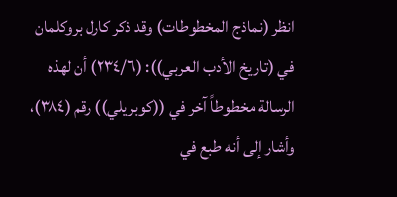انظر (نماذج المخطوطات) وقد ذكر كارل بروكلمان في (تاريخ الأدب العربي)): (٢٣٤/٦) أن لهذه الرسالة مخطوطاً آخر في ((كوبريلي)) رقم (٣٨٤)، وأشار إلى أنه طبع في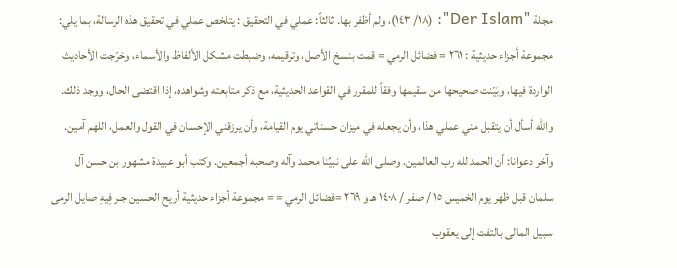مجلة "Der Islam": (١٨/ ١٤٣)، ولم أظفر بها. ثالثاً: عملي في التحقيق : يتلخص عملي في تحقيق هذه الرسالة، بما يلي: مجموعة أجزاء حديثية : ٢٦١ = فضائل الرمي = قمت بنسخ الأصل، وترقيمه، وضبطت مشكل الألفاظ والأسماء، وخرّجت الأحاديث الواردة فيها، وبَيّنت صحيحها من سقيمها وفقاً للمقرر في القواعد الحديثية، مع ذكر متابعته وشواهده، إذا اقتضى الحال، ووجد ذلك. والله أسأل أن يتقبل مني عملي هذا، وأن يجعله في ميزان حسناتي يوم القيامة، وأن يرزقني الإحسان في القول والعمل، اللهم آمین. وآخر دعوانا: أن الحمد لله رب العالمين. وصلى الله على نبيِّنا محمد وآله وصحبه أجمعين. وكتب أبو عبيدة مشهور بن حسن آل سلمان قبل ظهر يوم الخميس ١٥ / صفر / ١٤٠٨ هـ و ٢٦٩ =فضائل الرمي = = مجموعة أجزاء حديثية أريح الحسين جـر فِيهِ صايل الرمى سبيل المالى بالتفت إلى يعقوب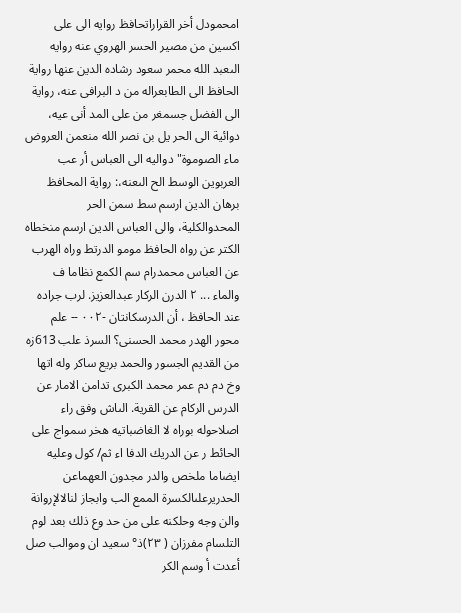امحمودل أخر القراراتحافظ روايه الى على اكسين من مصير الحسر الهروي عنه روايه الىعبد الله محمر سعود رشاده الدين عنها رواية الحافظ الى الطابعراله من د البرافى عنه، رواية الى الفضل جسمغر من على المد أنى عيه، دوائية الى الحر يل بن نصر الله منعمن العروض ماء الصوموة" دواليه الى العباس أر عب العربوين الوسط الح الىعنه،: رواية المحافظ برهان الدين ارسم سط سمن الحر المحدوالكلية، والى العباس الدين ارسم منخطاه الكتر عن رواه الحافظ مومو الدرتط وراه الهرب عن العباس محمدرام سم الكمع نظاما ف والماء ... ٢ الدرن الركار عبدالعزيز. لرب جراده عند الحافظ ، أن الدرسكانتان -٠٠٢ -- علم محور الهدر محمد الحسنى؟ السرذ علب 613زه من القديم الجسور والحمد بريع ساكر وله اتها وخ دم دم عمر محمد الكبرى تدامن الامار عن الدرس الركام عن القرية. الىاش وفق راء اصلاحوله بوراه لا الغاضباتيه هخر سمواج على الحائط ر عن الدريك الدفا اء ثم/ كول وعليه ايضاما ملخص والدر مجدون العهماعن الحدريرعلىالكسرة الممع الب وابجاز لنالالإروانة والن وجه وحلكنه على من حد وع ذلك بعد لوم التلسام مفرزان ( ٢٣)ذ° سعيد ان وموالب صل أعدت أ وسم الكر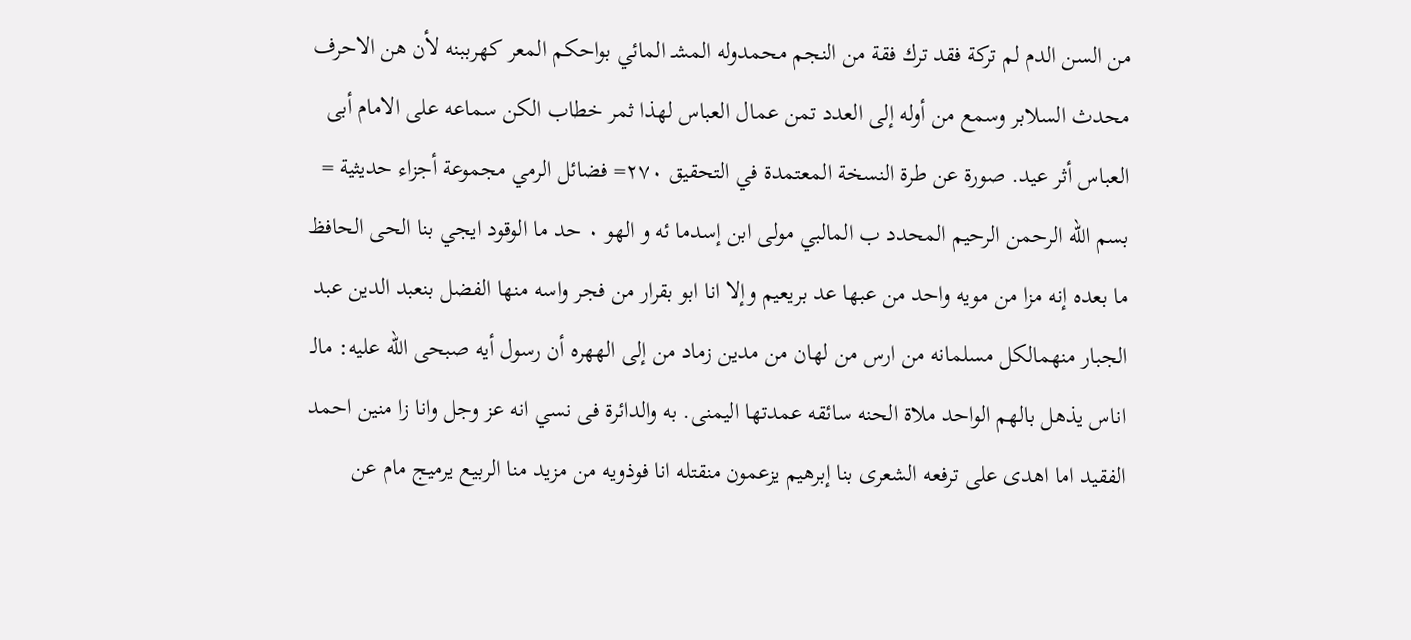من السن الدم لم تركة فقد ترك فقة من النجم محمدوله المشـ المائي بواحكم المعر كهرببنه لأن هن الاحرف محدث السلابر وسمع من أوله إلى العدد تمن عمال العباس لهذا ثمر خطاب الكن سماعه على الامام أبى العباس أثر عيد. صورة عن طرة النسخة المعتمدة في التحقيق ٢٧٠= فضائل الرمي مجموعة أجزاء حديثية = بسم الله الرحمن الرحيم المحدد ب المالبي مولى ابن إسدما ئه و الهو ٠ حد ما الوقود ايجي بنا الحى الحافظ ما بعده إنه مزا من مويه واحد من عبها عد بريعيم وإلا انا ابو بقرار من فجر واسه منها الفضل بنعبد الدين عبد الجبار منهمالكل مسلمانه من ارس من لهان من مدين زماد من إلى الههره أن رسول أيه صبحى الله عليه: مالـ اناس يذهل بالهم الواحد ملاة الحنه سائقه عمدتها اليمنى. به والدائرة فى نسي انه عز وجل وانا زا منين احمد الفقيد اما اهدى على ترفعه الشعرى بنا إبرهيم يزعمون منقتله انا فوذويه من مزيد منا الربيع يرميج مام عن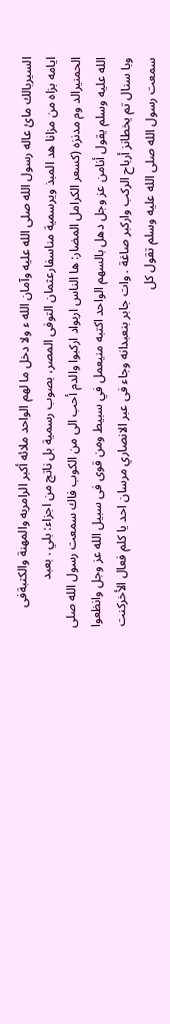السيربالك مائ عاله رسول الله صلى الله عليه وآمان الله ء ولا دخل ما لهم الواحد ملائه أكبر الرامربه والمهنة والكتبةفى ايامه بزاه من مزانا هد المبذ ويرسمية مناسفارعثمان التوفى المصر، بصوب رسمية بل ناتج من اجزاء: بلي . بعبد الحمنيرالد وم مدنزه (كسعر الكرامل المضار: ها الناس اربواد اركبوا والدم أحب الى من الكوب فاك سمعت رسول الله صلى الله عليه وسلم يقول أنامن عز وجل دهل بالسهم الواحد اكتبه منيعمل في سبيط ومن قوى فى سبيل الله عز وجل وانظعوا وبا سنال تم يخطانز أرباح الركب واركبر صاغة . وات جابر بنعبدانه وجاء فى عبر الانصاري مرسان احد يا كلم فعال الأخركنت سمعت رسول الله صلى الله عليه وسلم تقول كل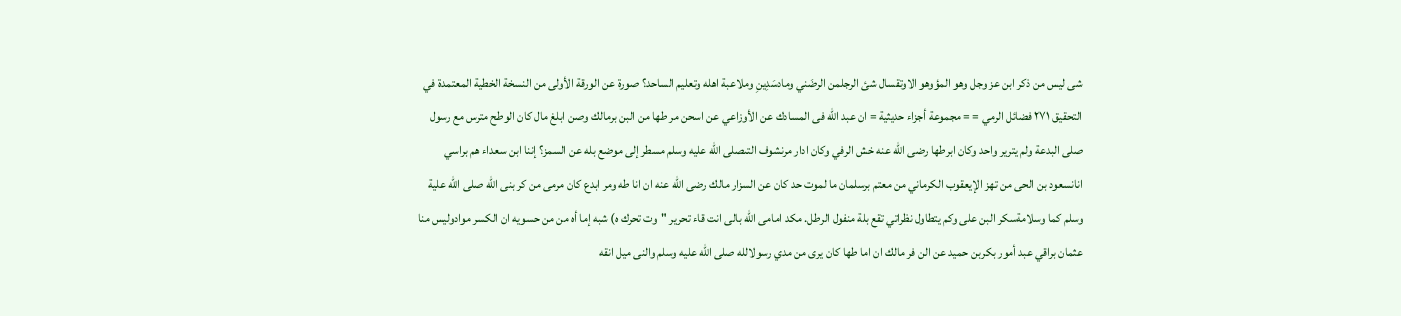شى ليس من ذكر ابن عز وجل وهو المؤوهو الاوتقسال شئ الرجلمن الرضَني ومادسَدِينِ وملاعبة اهله وتعليم الساحد؟ صورة عن الورقة الأولى من النسخة الخطية المعتمدة في التحقيق ٢٧١ فضائل الرمي = = مجموعة أجزاء حديثية = ان عبد الله فى المسادك عن الأوزاعي عن اسحن مر طها من البن برمالك وصن ابلغ مال كان الوطح مترس مع رسول صلى البدعة ولم يترير واحد وكان ابرطها رضى الله عنه خش الرفي وكان ادار مرنشوف التىصلى الله عليه وسلم مسطر إلى موضع بله عن السمز؟ إننا ابن سعداء هم براسي انانسعود بن الحى من تهز الإيعقوب الكرماني من معتم برسلمان ما لموت حد كان عن السزار مالك رضى الله عنه ان انا طه ومر ابدع كان مرمى من كر بنى الله صلى الله علية وسلم كما وسلامةسكر البن على وكم يتطاول نظراتي تقع بلة منفول الرطل. مكد امامى الله بالى انت قاء تحرير "وت تحرك ه) شبه إما أه من من حسويه ان الكسر موادوليس منا عثمان براقي عبد أمور بكربن حميد عن الن فر مالك ان اما طها كان يرى من مدي رسولالله صلى الله عليه وسلم والنى ميل انقه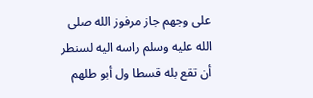على وجهم جاز مرفوز الله صلى الله عليه وسلم راسه اليه لسنطر أن تقع بله قسطا ول أبو طلهم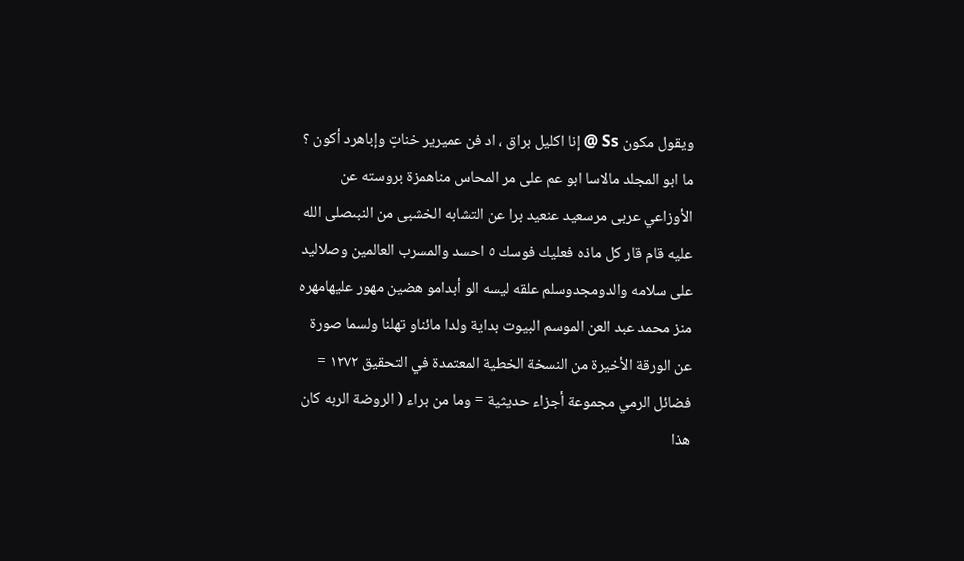ويقول مكون Ss @ إنا اكليل براق ، اد فن عميرير خناتٍ وإباهرد أكون ؟ ما ابو المجلد مالاسا ابو عم على مر المحاس مناهمزة بروسته عن الأوزاعي عربى مرسعيد عنعيد برا عن التشابه الخشبى من النبىصلى الله عليه قام قار كل ماذه فعليك فوسك ٥ احسد والمسرب العالمين وصلاليد على سلامه والدومجدوسلم علقه ليسه الو أبدامو هضين مهور عليهامهره منز محمد عبد العن الموسم البيوت بداية ولدا مائناو تهلنا ولسما صورة عن الورقة الأخيرة من النسخة الخطية المعتمدة في التحقيق ١٢٧٢ = فضائل الرمي مجموعة أجزاء حديثية = وما من براء ( الروضة الربه كان هذا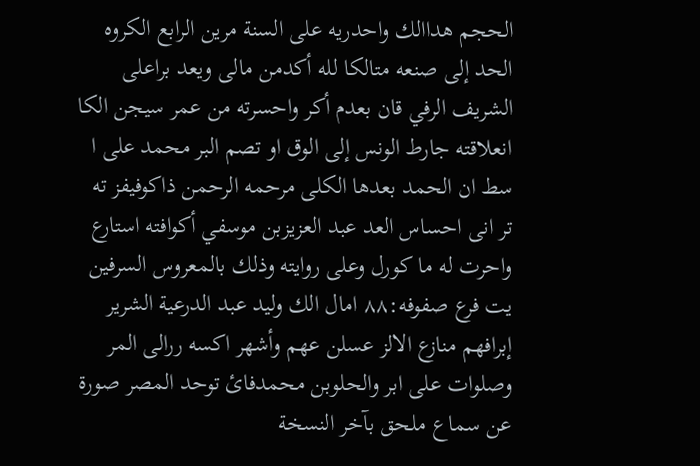الحجم هداالك واحدريه على السنة مرين الرابع الكروه الحد إلى صنعه متالكا لله أكدمن مالى ويعد براعلى الشريف الرفي قان بعدم أكر واحسرته من عمر سيجن الكا انعلاقته جارط الونس إلى الوق او تصم البر محمد على ا سط ان الحمد بعدها الكلى مرحمه الرحمن ذاكوفيفز ته تر انى احساس العد عبد العزيزبن موسفي أكوافته استارع واحرت له ما كورل وعلى روايته وذلك بالمعروس السرفين يت فرع صفوفه:٨٨ امال الك وليد عبد الدرعية الشرير إبرافهم منازع الالز عسلن عهم وأشهر اكسه ررالى المر وصلوات على ابر والحلوبن محمدفائ توحد المصر صورة عن سماع ملحق بآخر النسخة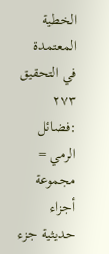الخطية المعتمدة في التحقيق ٢٧٣ :فضائل الرمي = مجموعة أجزاء حديثية جزء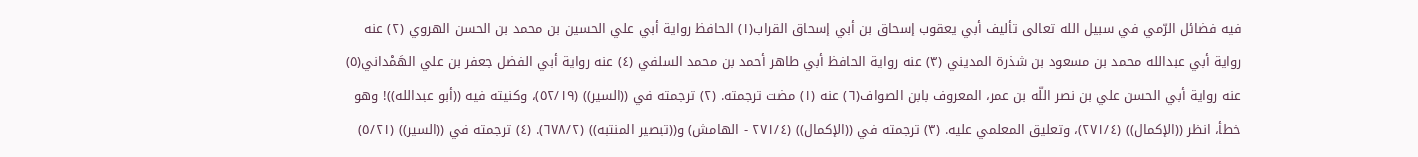فيه فضائل الرّمي في سبيل الله تعالى تأليف أبي يعقوب إسحاق بن أبي إسحاق القراب(١) الحافظ رواية أبي علي الحسين بن محمد بن الحسن الهروي (٢) عنه رواية أبي عبدالله محمد بن مسعود بن شذرة المديني (٣) عنه رواية الحافظ أبي طاهر أحمد بن محمد السلفي (٤) عنه رواية أبي الفضل جعفر بن علي الهَمْداني(٥) عنه رواية أبي الحسن علي بن نصر اللّه بن عمر، المعروف بابن الصواف(٦) عنه (١) مضت ترجمته. (٢) ترجمته في ((السير)) (٥٢/١٩)، وكنيته فيه ((أبو عبدالله))! وهو خطأ، انظر ((الإكمال)) (٢٧١/٤)، وتعليق المعلمي عليه. (٣) ترجمته في ((الإكمال)) (٢٧١/٤ - الهامش) و((تبصير المنتبه)) (٦٧٨/٢). (٤) ترجمته في ((السير)) (٥/٢١)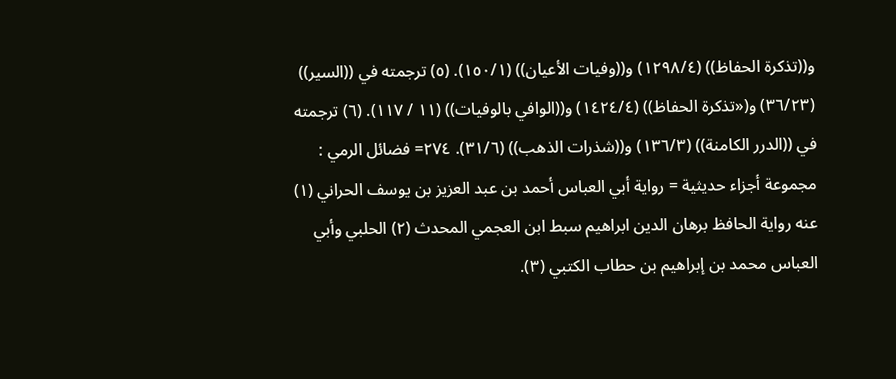و((تذكرة الحفاظ)) (١٢٩٨/٤) و((وفيات الأعيان)) (١٥٠/١). (٥) ترجمته في ((السير)) (٣٦/٢٣) و(«تذكرة الحفاظ)) (١٤٢٤/٤) و((الوافي بالوفيات)) (١١ / ١١٧). (٦) ترجمته في ((الدرر الكامنة)) (١٣٦/٣) و((شذرات الذهب)) (٣١/٦). ٢٧٤= فضائل الرمي : مجموعة أجزاء حديثية = رواية أبي العباس أحمد بن عبد العزيز بن يوسف الحراني (١) عنه رواية الحافظ برهان الدين ابراهيم سبط ابن العجمي المحدث (٢) الحلبي وأبي العباس محمد بن إبراهيم بن حطاب الكتبي (٣).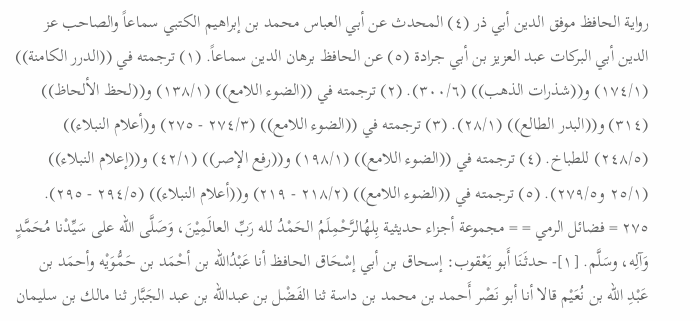رواية الحافظ موفق الدين أبي ذر (٤) المحدث عن أبي العباس محمد بن إبراهيم الكتبي سماعاً والصاحب عز الدين أبي البركات عبد العزيز بن أبي جرادة (٥) عن الحافظ برهان الدين سماعاً. (١) ترجمته في ((الدرر الكامنة)) (١٧٤/١) و((شذرات الذهب)) (٣٠٠/٦). (٢) ترجمته في ((الضوء اللامع)) (١٣٨/١) و((لحظ الألحاظ)) (٣١٤) و((البدر الطالع)) (٢٨/١). (٣) ترجمته في ((الضوء اللامع)) (٢٧٤/٣ - ٢٧٥) و(أعلام النبلاء)) (٢٤٨/٥) للطباخ. (٤) ترجمته في ((الضوء اللامع)) (١٩٨/١) و((رفع الإصر)) (٤٢/١) و((إعلام النبلاء)) (٢٥/١ و٢٧٩/٥). (٥) ترجمته في ((الضوء اللامع)) (٢١٨/٢ - ٢١٩) و((أعلام النبلاء)) (٢٩٤/٥ - ٢٩٥). ٢٧٥ = فضائل الرمي = = مجموعة أجزاء حديثية بِلهُالرَّحْمِلَمُ الحَمْدُ لله رَبِّ العالَمِيْنَ، وَصَلَّى الله على سَيِّدْنا مُحَمَّدٍ وَآلِه، وسَلَّم. [١]- حدثَنَا أَبو يَعْقوب: إسحاق بن أبي إسْحَاق الحافظ أنا عَبْدُالله بن أحْمَد بن حَمُّوَيْه وأحمَد بن عَبْدِ الله بن نُعَيْم قالا أنا أبو نَصْر أَحمد بن محمد بن داسة ثنا الفَضْل بن عبدالله بن عبد الجَبَّار ثنا مالك بن سليمان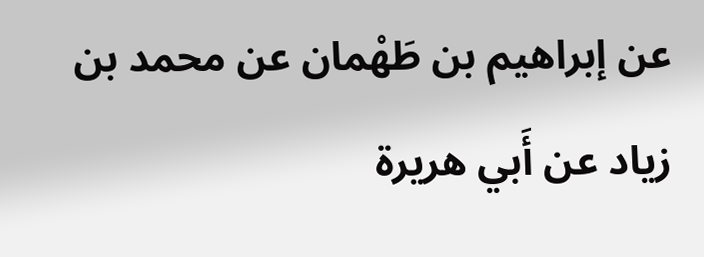عن إبراهيم بن طَهْمان عن محمد بن زياد عن أَبي هريرة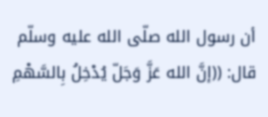أن رسول الله صلّى الله عليه وسلّم قال: ((إنَّ الله عَزَّ وَجَلّ يُدْخِلُ بِالسَّهْمِ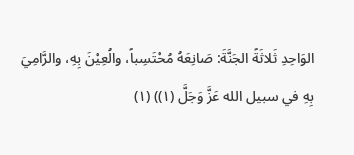الوَاحِدِ ثَلاثَةً الجَنَّةَ: صَانِعَهُ مُحْتَسِباً، والُعِيْنَ بِهِ، والرَّامِيَ بِهِ في سبيل الله عَزَّ وَجَلَّ (١)) (١)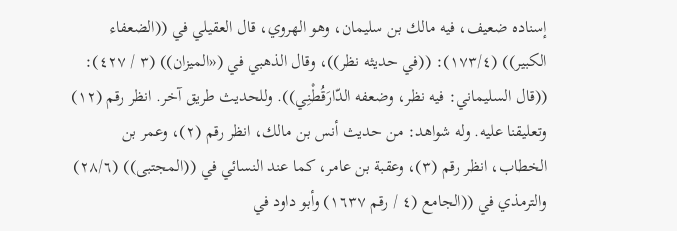إسناده ضعيف، فيه مالك بن سليمان، وهو الهروي، قال العقيلي في ((الضعفاء الكبير)) (١٧٣/٤): ((في حديثه نظر))، وقال الذهبي في («الميزان)) (٣ / ٤٢٧): ((قال السليماني: فيه نظر، وضعفه الدّارَقُطْنِي)). وللحديث طريق آخر. انظر رقم (١٢) وتعليقنا عليه. وله شواهد: من حديث أنس بن مالك، انظر رقم (٢)، وعمر بن الخطاب، انظر رقم (٣)، وعقبة بن عامر، كما عند النسائي في ((المجتبى)) (٢٨/٦) والترمذي في ((الجامع (٤ / رقم ١٦٣٧) وأبو داود في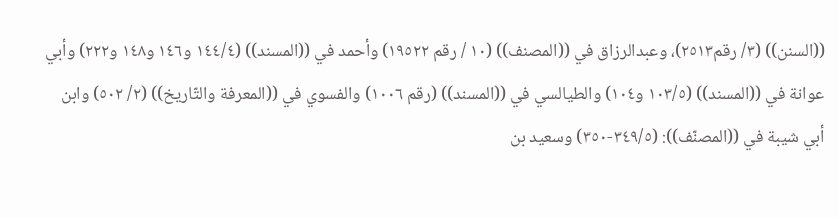((السنن)) (٣/ رقم٢٥١٣)، وعبدالرزاق في ((المصنف)) (١٠ / رقم ١٩٥٢٢) وأحمد في ((المسند)) (١٤٤/٤ و١٤٦ و١٤٨ و٢٢٢) وأبي عوانة في ((المسند)) (١٠٣/٥ و١٠٤) والطيالسي في ((المسند)) (رقم ١٠٠٦) والفسوي في ((المعرفة والتّاريخ)) (٢/ ٥٠٢) وابن أبي شيبة في ((المصنّف)): (٣٤٩/٥-٣٥٠) وسعيد بن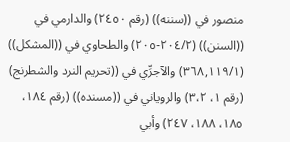منصور في ((سننه)) (رقم ٢٤٥٠) والدارمي في ((السنن)) (٢٠٤/٢-٢٠٥) والطحاوي في ((المشكل)) (٣٦٨,١١٩/١) والآجرِّي في ((تحريم النرد والشطرنج) (رقم ١، ٣،٢) والروياني في ((مسنده)) (رقم ١٨٤، ١٨٥، ١٨٨، ٢٤٧) وأبي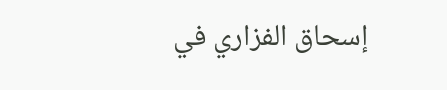إسحاق الفزاري في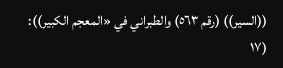((السير)) (رقم ٥٦٣) والطبراني في «المعجم الكبير)): (١٧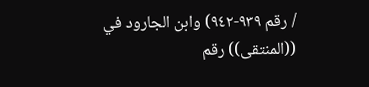/ رقم ٩٣٩-٩٤٢) وابن الجارود في ((المنتقى)) رقم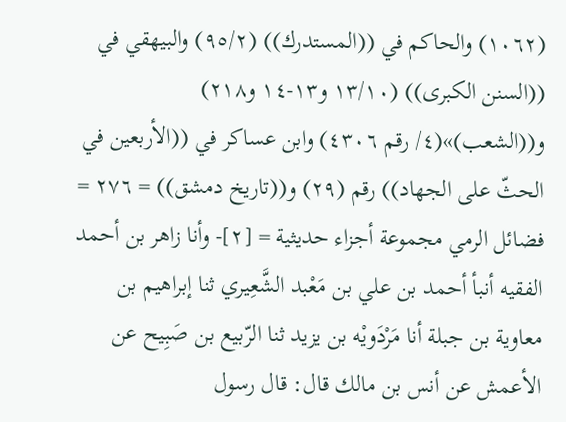(١٠٦٢) والحاكم في ((المستدرك)) (٩٥/٢) والبيهقي في ((السنن الكبرى)) (١٣/١٠ و١٣-١٤ و٢١٨) و((الشعب)»(٤/ رقم ٤٣٠٦) وابن عساكر في ((الأربعين في الحثّ على الجهاد)) رقم (٢٩) و((تاريخ دمشق)) = ٢٧٦ = فضائل الرمي مجموعة أجزاء حديثية = [٢]- وأنا زاهر بن أحمد الفقيه أنبأ أحمد بن علي بن مَعْبد الشَّعِيري ثنا إبراهيم بن معاوية بن جبلة أنا مَرْدَويْه بن يزيد ثنا الرّبيع بن صَبِيح عن الأعمش عن أنس بن مالك قال: قال رسول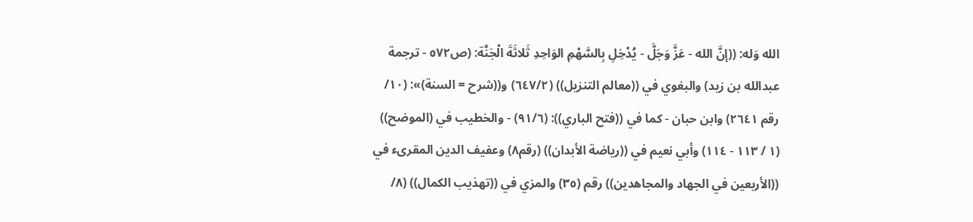الله وَله: ((إنَّ الله - عَزَّ وَجَلَّ - يُدْخِلِ بِالسَّهْمِ الوَاحِدِ ثَلاثَةَ الْجَنَّة: (ص٥٧٢ - ترجمة عبدالله بن زيد) والبغوي في ((معالم التنزيل)) (٦٤٧/٢) و((شرح = السنة)»: (١٠/ رقم ٢٦٤١) وابن حبان - كما في ((فتح الباري)): (٩١/٦) - والخطيب في (الموضح)) (١ / ١١٣ - ١١٤) وأبي نعيم في ((رياضة الأبدان)) (رقم٨) وعفيف الدين المقرىء في ((الأربعين في الجهاد والمجاهدين)) رقم (٣٥) والمزي في ((تهذيب الكمال)) (٨/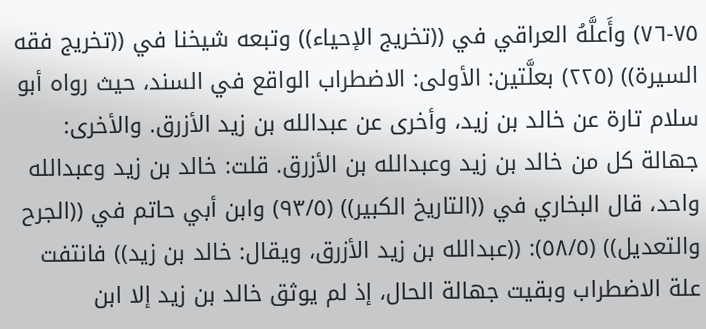٧٥-٧٦) وأَعلَّهُ العراقي في ((تخريج الإحياء)) وتبعه شيخنا في ((تخريج فقه السيرة)) (٢٢٥) بعلَّتين: الأولى: الاضطراب الواقع في السند، حيث رواه أبو سلام تارة عن خالد بن زيد، وأخرى عن عبدالله بن زيد الأزرق. والأخرى: جهالة كل من خالد بن زيد وعبدالله بن الأزرق. قلت: خالد بن زيد وعبدالله واحد، قال البخاري في ((التاريخ الكبير)) (٩٣/٥) وابن أبي حاتم في ((الجرح والتعديل)) (٥٨/٥): ((عبدالله بن زيد الأزرق، ويقال: خالد بن زيد)) فانتفت علة الاضطراب وبقيت جهالة الحال، إذ لم يوثق خالد بن زيد إلا ابن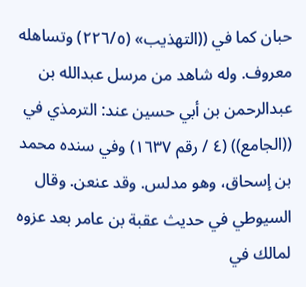حبان كما في ((التهذيب» (٢٢٦/٥) وتساهله معروف. وله شاهد من مرسل عبدالله بن عبدالرحمن بن أبي حسين عند: الترمذي في ((الجامع)) (٤ / رقم ١٦٣٧) وفي سنده محمد بن إسحاق، وهو مدلس. وقد عنعن. وقال السيوطي في حديث عقبة بن عامر بعد عزوه لمالك في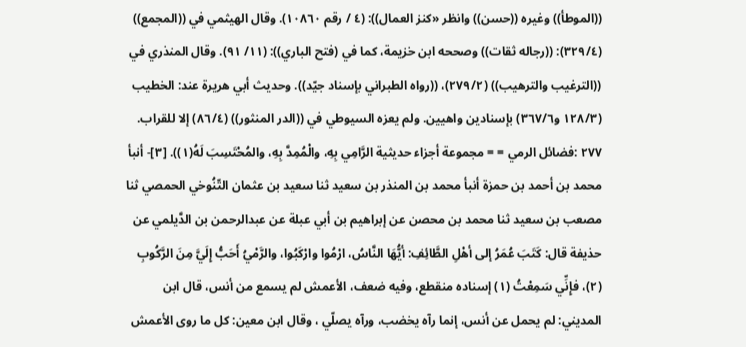((الموطأ)) وغيره ((حسن)) وانظر «كنز العمال)): (٤ / رقم ١٠٨٦٠). وقال الهيثمي في ((المجمع)) (٣٢٩/٤): ((رجاله ثقات)) وصححه ابن خزيمة، كما في (فتح الباري)): (١١/ ٩١). وقال المنذري في ((الترغيب والترهيب)) (٢٧٩/٢)، ((رواه الطبراني بإسناد جيّد)). وحديث أبي هريرة عند: الخطيب (١٢٨/٣ و٣٦٧/٦) بإسنادين واهيين. ولم يعزه السيوطي في ((الدر المنثور)) (٨٦/٤) إلا للقراب. ٢٧٧ :فضائل الرمي = = مجموعة أجزاء حديثية الرَّامِي بِهِ، والْمُمِدَّ بِهِ، والمُحْتَسِبَ لَهُ(١)). [٣]- أنبأ محمد بن أحمد بن حمزة أنبأ محمد بن المنذر بن سعيد ثنا سعيد بن عثمان التّنُوخي الحمصي ثنا مصعب بن سعيد ثنا محمد بن محصن عن إبراهيم بن أبي عبلة عن عبدالرحمن بن الدَّيلمي عن حذيفة قال: كَتَبَ عُمَرُ إلى أهْلِ الطَّائِفِ: أيُّهَا النَّاسُ، ارْمُوا وارْكَبُوا، والرَّمْيُ أَحَبُّ إِلَيَّ مِنَ الرَّكُوبِ (٢)، فإِنِّي سَمِعْتُ (١) إسناده منقطع، وفيه ضعف، الأعمش لم يسمع من أنس، قال ابن المديني: لم يحمل عن أنس، إنما رآه يخضب، ورآه يصلّي ، وقال ابن معين: كل ما روى الأعمش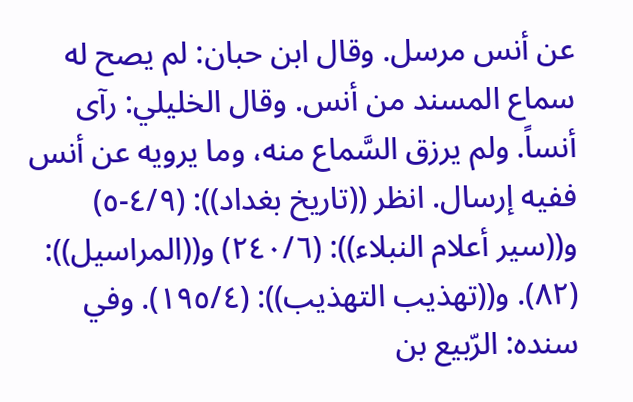عن أنس مرسل. وقال ابن حبان: لم يصح له سماع المسند من أنس. وقال الخليلي: رآى أنساً. ولم يرزق السَّماع منه، وما يرويه عن أنس ففيه إرسال. انظر ((تاريخ بغداد)): (٤/٩-٥) و((سير أعلام النبلاء)): (٢٤٠/٦) و((المراسيل)): (٨٢). و((تهذيب التهذيب)): (١٩٥/٤). وفي سنده: الرّبيع بن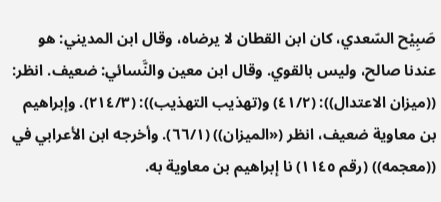صَبِيْح السّعدي، كان ابن القطان لا يرضاه، وقال ابن المديني: هو عندنا صالح، وليس بالقوي. وقال ابن معين والنَّسائي: ضعيف. انظر: ((ميزان الاعتدال)): (٤١/٢) و(تهذيب التهذيب)): (٢١٤/٣). وإبراهيم بن معاوية ضعيف، انظر («الميزان)) (٦٦/١). وأخرجه ابن الأعرابي في ((معجمه)) (رقم ١١٤٥) نا إبراهيم بن معاوية به.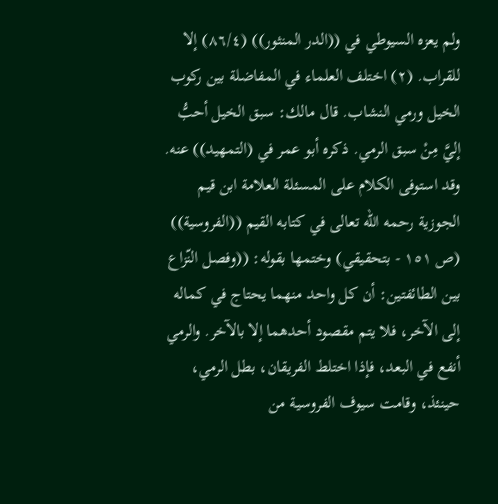ولم يعزه السيوطي في ((الدر المنثور)) (٨٦/٤) إلا للقراب. (٢) اختلف العلماء في المفاضلة بين ركوب الخيل ورمي النشاب. قال مالك: سبق الخيل أحبُّ إليَّ مِنْ سبق الرمي. ذكره أبو عمر في (التمهيد)) عنه. وقد استوفى الكلام على المسئلة العلامة ابن قيم الجوزية رحمه الله تعالى في كتابه القيم ((الفروسية)) (ص ١٥١ - بتحقيقي) وختمها بقوله: ((وفصل النّزاع بين الطائفتين: أن كل واحد منهما يحتاج في كماله إلى الآخر، فلا يتم مقصود أحدهما إلا بالآخر. والرمي أنفع في البعد، فإذا اختلط الفريقان، بطل الرمي، حينئذ، وقامت سيوف الفروسية من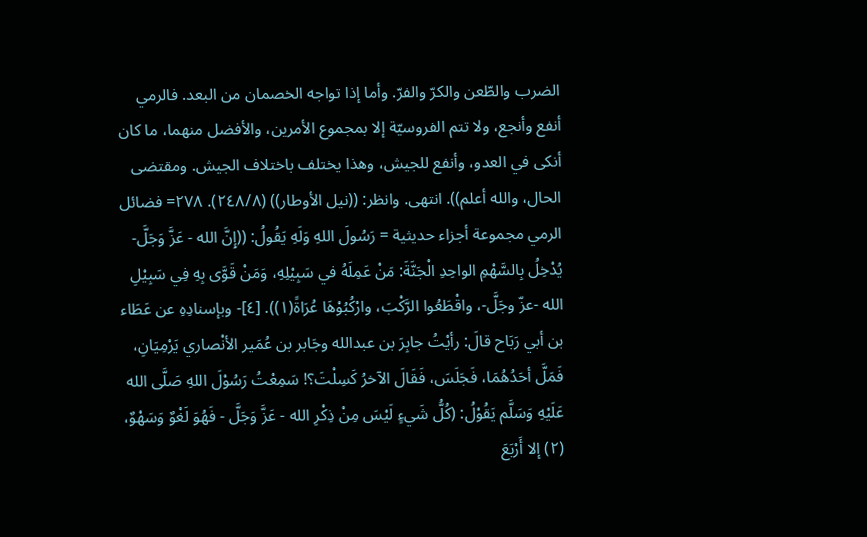الضرب والطّعن والكرّ والفرّ. وأما إذا تواجه الخصمان من البعد. فالرمي أنفع وأنجع، ولا تتم الفروسيّة إلا بمجموع الأمرين، والأفضل منهما، ما كان أنكى في العدو، وأنفع للجيش، وهذا يختلف باختلاف الجيش. ومقتضى الحال، والله أعلم)). انتهى. وانظر: ((نيل الأوطار)) (٢٤٨/٨). ٢٧٨= فضائل الرمي مجموعة أجزاء حديثية = رَسُولَ اللهِ وَلَهِ يَقُولُ: ((إِنَّ الله - عَزَّ وَجَلَّ- يُدْخِلُ بِالسَّهْمِ الواحِدِ الْجَنَّةَ: مَنْ عَمِلَهُ في سَبِيْلِهِ، وَمَنْ قَوَّى بِهِ فِي سَبِيْلِ الله -عزّ وجَلَّ-، واقْطَعُوا الرَّكْبَ، وارْكُبُوْهَا عُرَاةً(١)). [٤]- وبإسنادِهِ عن عَطَاء بن أبي رَبَاح قالَ: رأيْتُ جابِرَ بن عبدالله وجَابر بن عُمَير الأنْصاري يَرْمِيَانِ، فَمَلَّ أحَدُهُمَا، فَجَلَسَ، فَقَالَ الآخرُ كَسِلْتَ؟! سَمِعْتُ رَسُوْلَ اللهِ صَلَّى الله عَلَيْهِ وَسَلَّم يَقُوْلُ: (كُلُّ شَيءٍ لَيْسَ مِنْ ذِكْرِ الله - عَزَّ وَجَلَّ - فَهُوَ لَغْوٌ وَسَهْوٌ، (٢) إلا أَرْبَعَ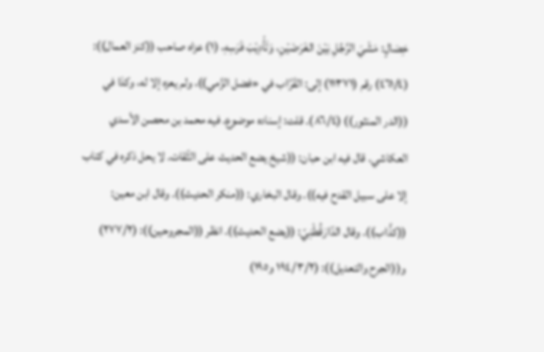خِصَالٍ: مَشْيَ الرَّجُلِ بَيْنَ الغَرَضَيْنِ، وَتَأْدِيْبَ فَرَسِهِ، (١) عزاه صاحب ((كنز العمال)): (٤٦١/٤) رقم (١١٣٧١) إلى: القَرَّاب في «فضل الزَّمي))، ولم يعزه إلا له، وكذا في ((الدر المنثور)) (٨٦/٤). قلت: إسناده موضوع. فیه محمد بن محصن الأسدي العكاشي. قال فیه ابن حبان: ((شيخ يضع الحديث على الثّقات. لا يحل ذكره في كتاب إلا على سبيل القدح فيه)). وقال البخاري: ((منكر الحديث)). وقال ابن معين: ((كذَّاب)). وقال الدّارَقُطْنِيّ: ((يضع الحديث)). انظر ((المجروحين)): (٢٧٧/٢) و((الجرح والتعديل)): (١٩٤/٣/٢ و١٩٥)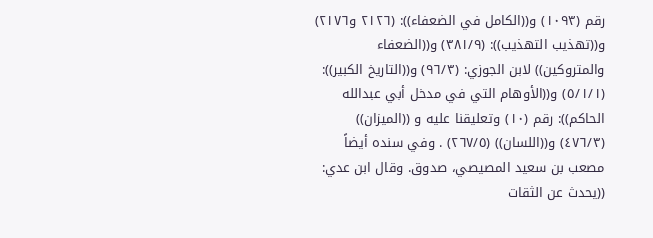رقم (١٠٩٣) و((الكامل في الضعفاء)): (٢١٢٦ و٢١٧٦) و((تهذيب التهذيب)): (٣٨١/٩) و((الضعفاء والمتروكين)) لابن الجوزي: (٩٦/٣) و((التاريخ الكبير)): (٥/١/١) و((الأوهام التي في مدخل أبي عبدالله الحاكم)): رقم (١٠) وتعليقنا عليه و ((الميزان)) (٤٧٦/٣) و((اللسان)) (٢٦٧/٥) . وفي سنده أيضاً مصعب بن سعيد المصيصي، صدوق. وقال ابن عدي: ((يحدث عن الثقات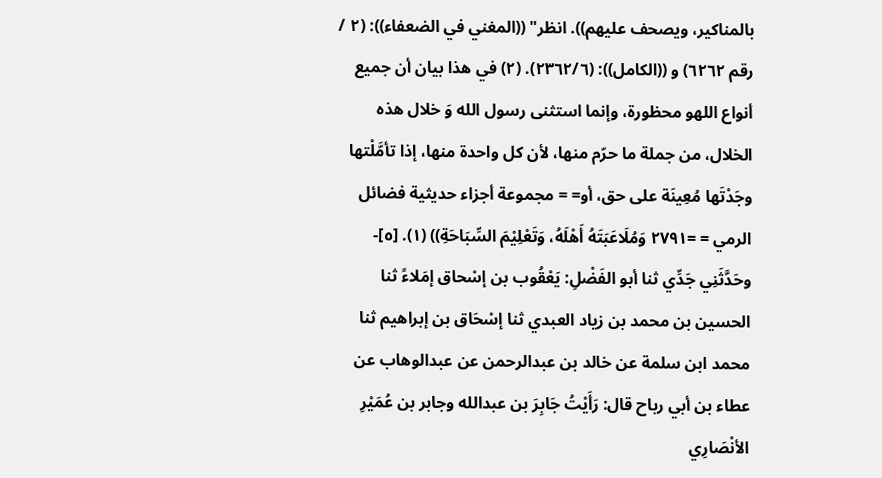بالمناکیر، ویصحف عليهم)). انظر" ((المغني في الضعفاء)): (٢ / رقم ٦٢٦٢) و ((الكامل)): (٢٣٦٢/٦). (٢) في هذا بيان أن جميع أنواع اللهو محظورة، وإنما استثنى رسول الله وَ خلال هذه الخلال، من جملة ما حرّم منها، لأن كل واحدة منها، إذا تأمَّلْتها وجَدْتَها مُعِينَة على حق، أو= = مجموعة أجزاء حديثية فضائل الرمي = =٢٧٩١ وَمُلَاعَبَتَهُ أَهْلَهُ، وَتَعْلِيْمَ السِّبَاحَةِ)) (١). [٥]- وحَدَّثَنِي جَدِّي ثنا أبو الفَضْلِ: يَعْقُوب بن إسْحاق إمَلاءً ثنا الحسين بن محمد بن زياد العبدي ثنا إسْحَاق بن إبراهيم ثنا محمد ابن سلمة عن خالد بن عبدالرحمن عن عبدالوهاب عن عطاء بن أبي رباح قال: رَأَيْتُ جَابِرَ بن عبدالله وجابر بن عُمَيْرِ الأنْصَارِي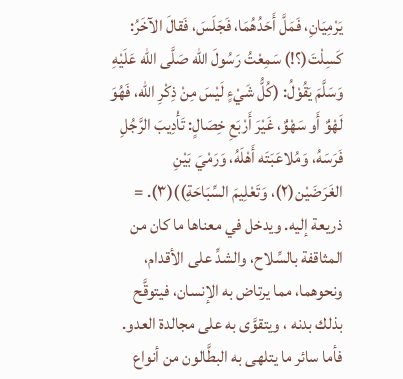يَرْمِیَانِ، فَمَلَّ أَحَدُهُمَا، فَجَلَسَ، فَقالَ الآخَرُ: كَسِلْتَ(؟!) سَمِعْتُ رَسُولَ الله صَلَّى الله عَلَيْهِ وَسَلَّمَ يَقُوْلُ: (كُلُّ شَيْءٍ لَيْسَ مِنْ ذِكْرِ الله، فَهُوَ لَهْوٌ أَو سَهْوٌ، غَيْرَ أَرْبَعِ خِصَالٍ: تَأْدِيبَ الرَّجُلِ فَرَسَهُ، وَمُلاعَبَتَه أَهْلَهُ، وَرَمْيَ بَيْنِ الغَرَضَيْن(٢)، وَتَعْلِيمَ السِّبَاحَةِ))(٣). = ذريعة إليه. ويدخل في معناها ما كان من المثاقفة بالسِّلاح، والشدِّ على الأقدام، ونحوهما، مما يرتاض به الإنسان، فيتوقَّح بذلك بدنه ، ويتقوَّى به على مجالدة العدو. فأما سائر ما يتلهى به البطَّالون من أنواع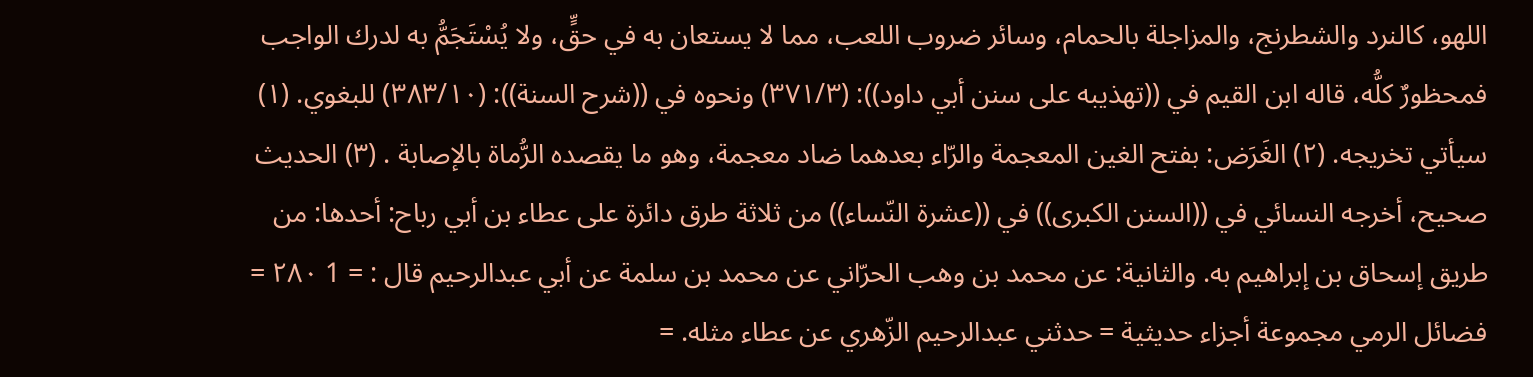اللهو، كالنرد والشطرنج، والمزاجلة بالحمام، وسائر ضروب اللعب، مما لا يستعان به في حقٍّ، ولا يُسْتَجَمُّ به لدرك الواجب فمحظورٌ كلُّه، قاله ابن القيم في ((تهذيبه على سنن أبي داود)): (٣٧١/٣) ونحوه في ((شرح السنة)): (٣٨٣/١٠) للبغوي. (١) سيأتي تخريجه. (٢) الغَرَض: بفتح الغين المعجمة والرّاء بعدهما ضاد معجمة، وهو ما يقصده الرُّماة بالإصابة . (٣) الحديث صحيح، أخرجه النسائي في ((السنن الكبرى)) في ((عشرة النّساء)) من ثلاثة طرق دائرة على عطاء بن أبي رباح: أحدها: من طريق إسحاق بن إبراهيم به. والثانية: عن محمد بن وهب الحرّاني عن محمد بن سلمة عن أبي عبدالرحيم قال : = 1 ٢٨٠ = فضائل الرمي مجموعة أجزاء حديثية = حدثني عبدالرحيم الزّهري عن عطاء مثله. =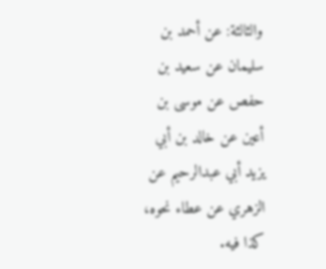والثالثة: عن أحمد بن سليمان عن سعيد بن حفص عن موسى بن أعين عن خالد بن أبي يزيد أبي عبدالرحيم عن الزهري عن عطاء نحوه، كذا فيه.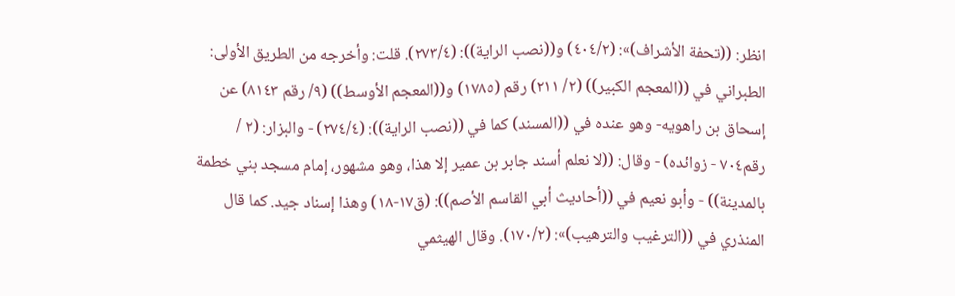انظر: ((تحفة الأشراف)»: (٤٠٤/٢) و((نصب الراية)): (٢٧٣/٤). قلت: وأخرجه من الطريق الأولى: الطبراني في ((المعجم الكبير)) (٢/ ٢١١) رقم (١٧٨٥) و((المعجم الأوسط)) (٩/ رقم ٨١٤٣) عن إسحاق بن راهويه- وهو عنده في ((المسند) كما في ((نصب الراية)): (٢٧٤/٤) - والبزار: (٢ / رقم٧٠٤ - زوائده) - وقال: ((لا نعلم أسند جابر بن عمير إلا هذا، وهو مشهور، إمام مسجد بني خطمة بالمدينة)) - وأبو نعيم في ((أحاديث أبي القاسم الأصم)): (ق١٧-١٨) وهذا إسناد جيد. كما قال المنذري في ((الترغيب والترهيب)»: (١٧٠/٢). وقال الهيثمي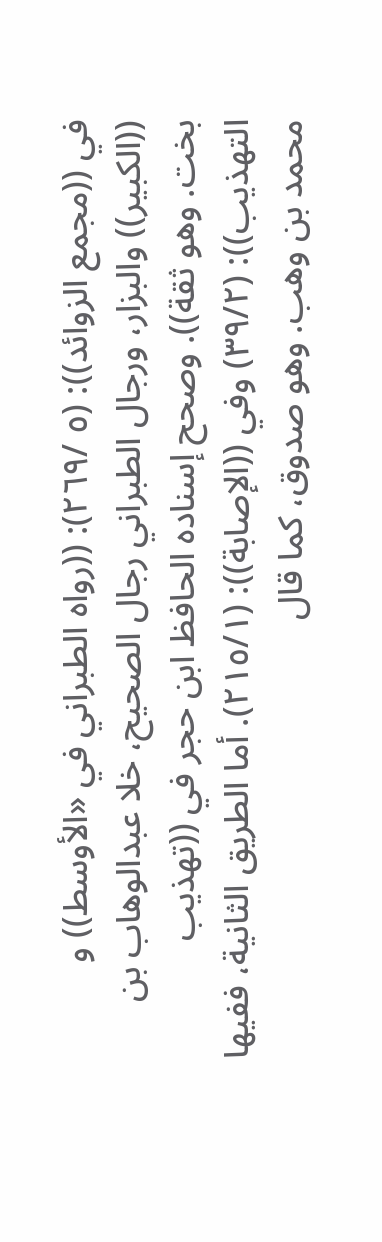في ((مجمع الزوائد)): (٥ /٢٦٩): ((رواه الطبراني في «الأوسط)) و ((الكبير)) والبزار، ورجال الطبراني رجال الصحيح، خلا عبدالوهاب بن بخت. وهو ثقة)). وصحح إسناده الحافظ ابن حجر في ((تهذيب التهذيب)): (٣٩/٢) وفي ((الإصابة)): (٢١٥/١). أما الطريق الثانية، ففيها محمد بن وهب. وهو صدوق، كما قال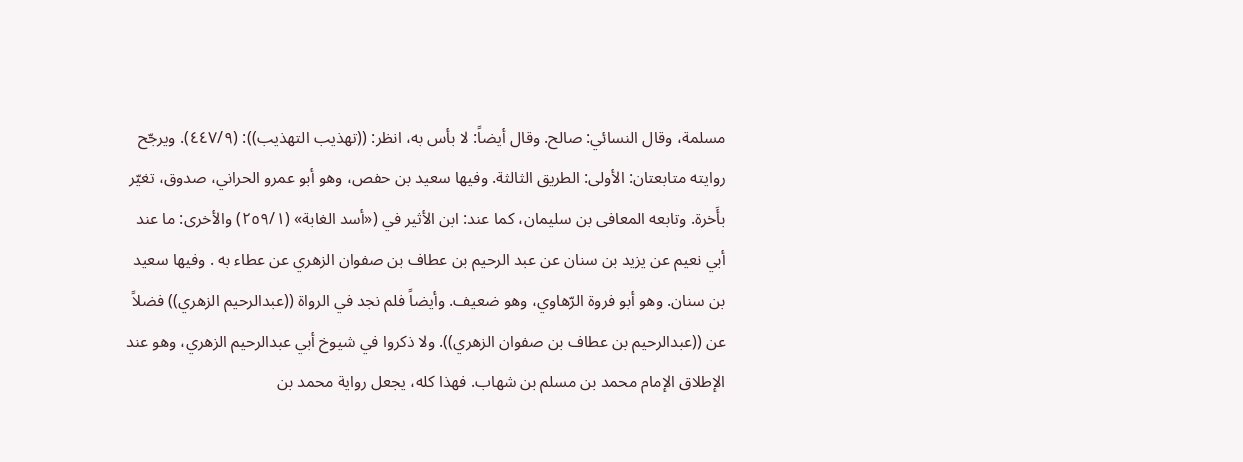مسلمة، وقال النسائي: صالح. وقال أيضاً: لا بأس به، انظر: ((تهذيب التهذيب)): (٤٤٧/٩). ویرجّح روايته متابعتان: الأولى: الطريق الثالثة. وفيها سعيد بن حفص، وهو أبو عمرو الحراني، صدوق، تغيّر بأَخرة. وتابعه المعافى بن سليمان، كما عند: ابن الأثير في («أسد الغابة» (٢٥٩/١) والأخرى: ما عند أبي نعيم عن يزيد بن سنان عن عبد الرحيم بن عطاف بن صفوان الزهري عن عطاء به . وفيها سعيد بن سنان. وهو أبو فروة الرّهاوي، وهو ضعيف. وأيضاً فلم نجد في الرواة ((عبدالرحيم الزهري)) فضلاً عن ((عبدالرحيم بن عطاف بن صفوان الزهري)). ولا ذكروا في شيوخ أبي عبدالرحيم الزهري، وهو عند الإطلاق الإمام محمد بن مسلم بن شهاب. فهذا كله، يجعل رواية محمد بن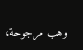وهب مرجوحة،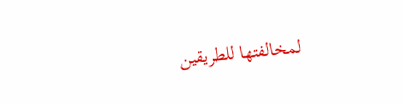لمخالفتها للطريقين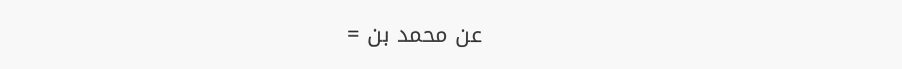عن محمد بن =